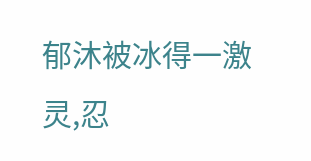郁沐被冰得一激灵,忍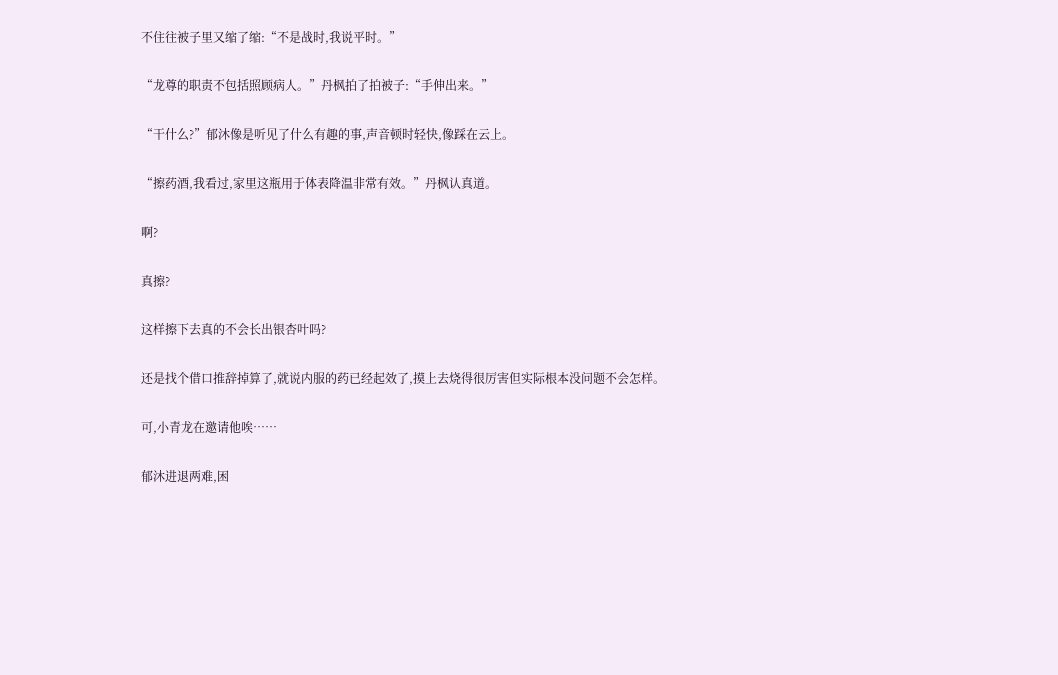不住往被子里又缩了缩:“不是战时,我说平时。”

“龙尊的职责不包括照顾病人。”丹枫拍了拍被子:“手伸出来。”

“干什么?”郁沐像是听见了什么有趣的事,声音顿时轻快,像踩在云上。

“擦药酒,我看过,家里这瓶用于体表降温非常有效。”丹枫认真道。

啊?

真擦?

这样擦下去真的不会长出银杏叶吗?

还是找个借口推辞掉算了,就说内服的药已经起效了,摸上去烧得很厉害但实际根本没问题不会怎样。

可,小青龙在邀请他唉……

郁沐进退两难,困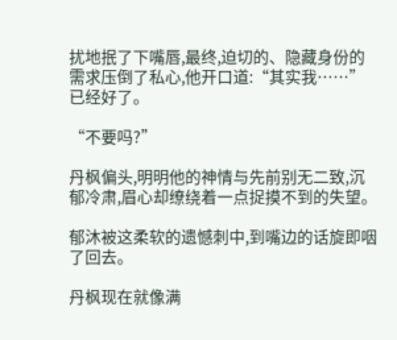扰地抿了下嘴唇,最终,迫切的、隐藏身份的需求压倒了私心,他开口道:“其实我……”已经好了。

“不要吗?”

丹枫偏头,明明他的神情与先前别无二致,沉郁冷肃,眉心却缭绕着一点捉摸不到的失望。

郁沐被这柔软的遗憾刺中,到嘴边的话旋即咽了回去。

丹枫现在就像满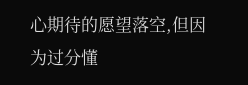心期待的愿望落空,但因为过分懂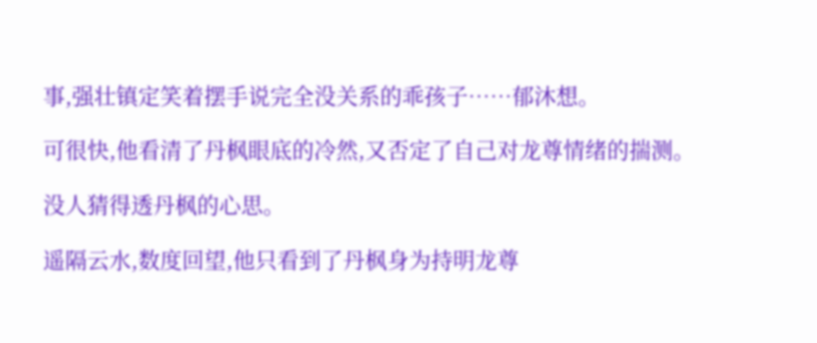事,强壮镇定笑着摆手说完全没关系的乖孩子……郁沐想。

可很快,他看清了丹枫眼底的冷然,又否定了自己对龙尊情绪的揣测。

没人猜得透丹枫的心思。

遥隔云水,数度回望,他只看到了丹枫身为持明龙尊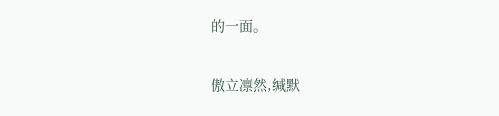的一面。

傲立凛然,缄默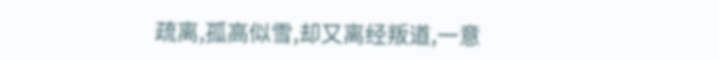疏离,孤高似雪,却又离经叛道,一意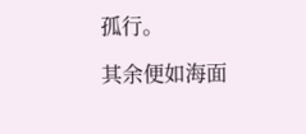孤行。

其余便如海面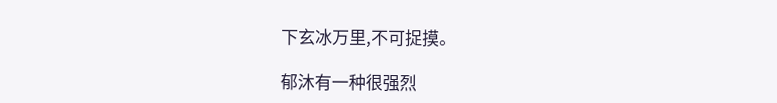下玄冰万里,不可捉摸。

郁沐有一种很强烈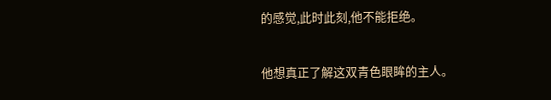的感觉,此时此刻,他不能拒绝。

他想真正了解这双青色眼眸的主人。